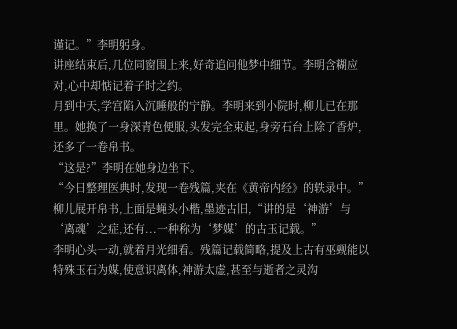谨记。”李明躬身。
讲座结束后,几位同窗围上来,好奇追问他梦中细节。李明含糊应对,心中却惦记着子时之约。
月到中天,学宫陷入沉睡般的宁静。李明来到小院时,柳儿已在那里。她换了一身深青色便服,头发完全束起,身旁石台上除了香炉,还多了一卷帛书。
“这是?”李明在她身边坐下。
“今日整理医典时,发现一卷残篇,夹在《黄帝内经》的轶录中。”柳儿展开帛书,上面是蝇头小楷,墨迹古旧,“讲的是‘神游’与‘离魂’之症,还有...一种称为‘梦媒’的古玉记载。”
李明心头一动,就着月光细看。残篇记载简略,提及上古有巫觋能以特殊玉石为媒,使意识离体,神游太虚,甚至与逝者之灵沟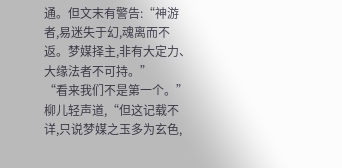通。但文末有警告:“神游者,易迷失于幻,魂离而不返。梦媒择主,非有大定力、大缘法者不可持。”
“看来我们不是第一个。”柳儿轻声道,“但这记载不详,只说梦媒之玉多为玄色,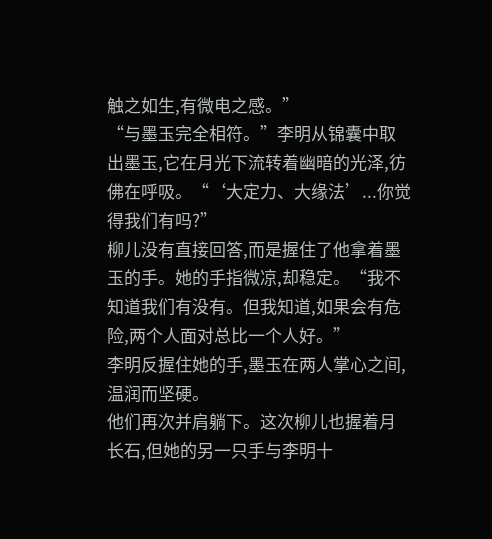触之如生,有微电之感。”
“与墨玉完全相符。”李明从锦囊中取出墨玉,它在月光下流转着幽暗的光泽,彷佛在呼吸。“‘大定力、大缘法’...你觉得我们有吗?”
柳儿没有直接回答,而是握住了他拿着墨玉的手。她的手指微凉,却稳定。“我不知道我们有没有。但我知道,如果会有危险,两个人面对总比一个人好。”
李明反握住她的手,墨玉在两人掌心之间,温润而坚硬。
他们再次并肩躺下。这次柳儿也握着月长石,但她的另一只手与李明十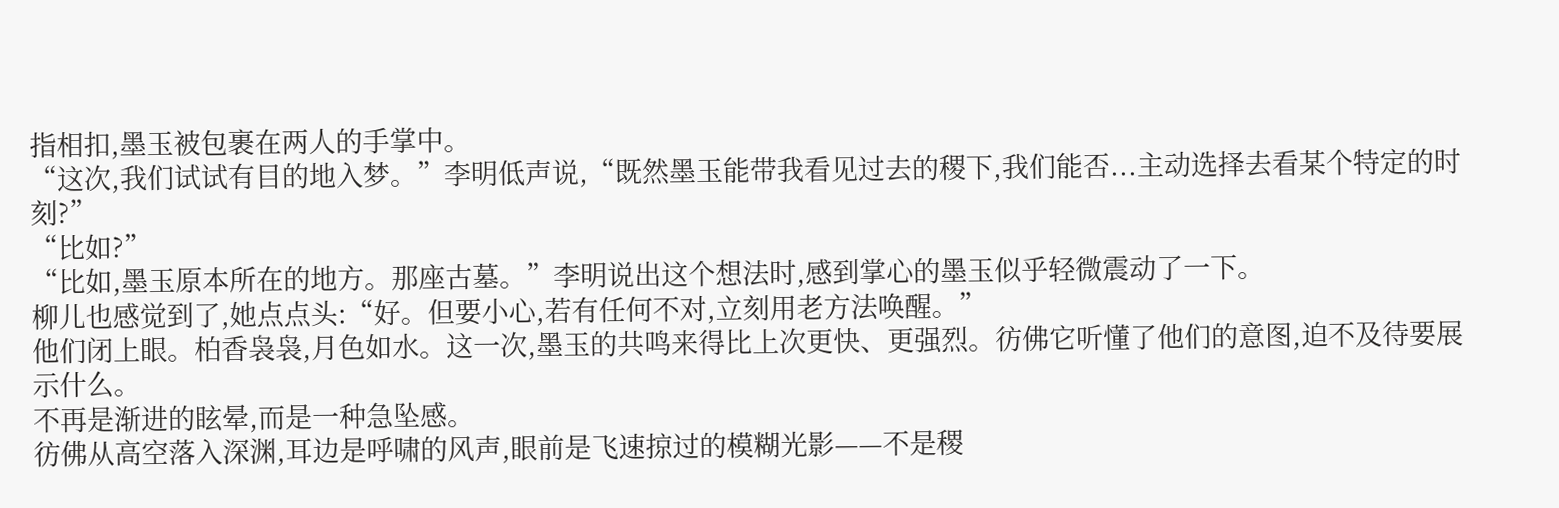指相扣,墨玉被包裹在两人的手掌中。
“这次,我们试试有目的地入梦。”李明低声说,“既然墨玉能带我看见过去的稷下,我们能否...主动选择去看某个特定的时刻?”
“比如?”
“比如,墨玉原本所在的地方。那座古墓。”李明说出这个想法时,感到掌心的墨玉似乎轻微震动了一下。
柳儿也感觉到了,她点点头:“好。但要小心,若有任何不对,立刻用老方法唤醒。”
他们闭上眼。柏香袅袅,月色如水。这一次,墨玉的共鸣来得比上次更快、更强烈。彷佛它听懂了他们的意图,迫不及待要展示什么。
不再是渐进的眩晕,而是一种急坠感。
彷佛从高空落入深渊,耳边是呼啸的风声,眼前是飞速掠过的模糊光影——不是稷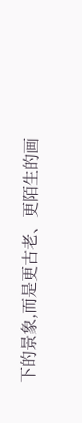下的景象,而是更古老、更陌生的画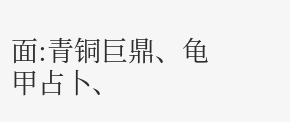面:青铜巨鼎、龟甲占卜、